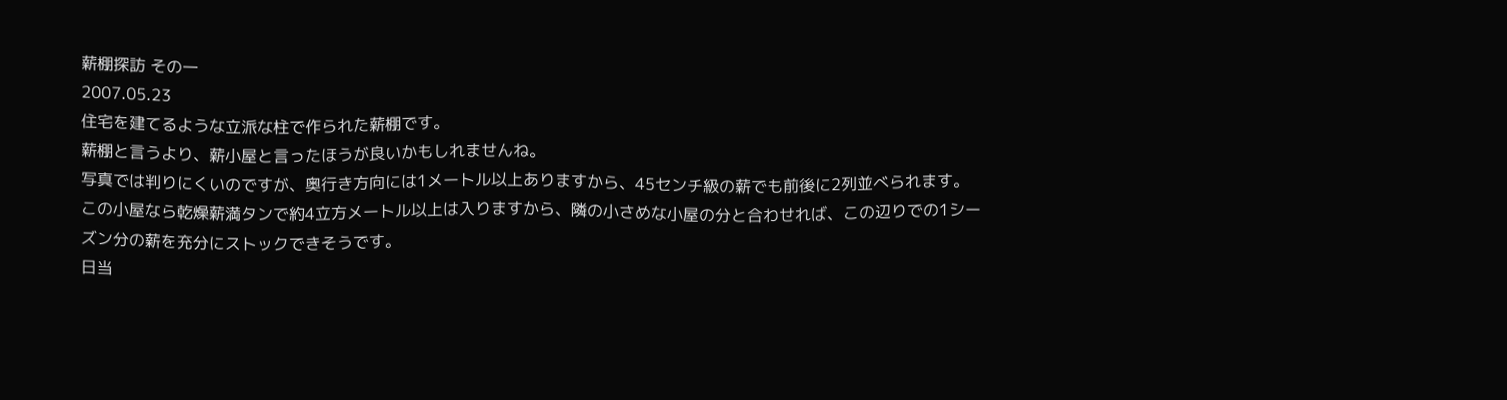薪棚探訪 その一
2007.05.23
住宅を建てるような立派な柱で作られた薪棚です。
薪棚と言うより、薪小屋と言ったほうが良いかもしれませんね。
写真では判りにくいのですが、奥行き方向には1メートル以上ありますから、45センチ級の薪でも前後に2列並べられます。
この小屋なら乾燥薪満タンで約4立方メートル以上は入りますから、隣の小さめな小屋の分と合わせれば、この辺りでの1シーズン分の薪を充分にストックできそうです。
日当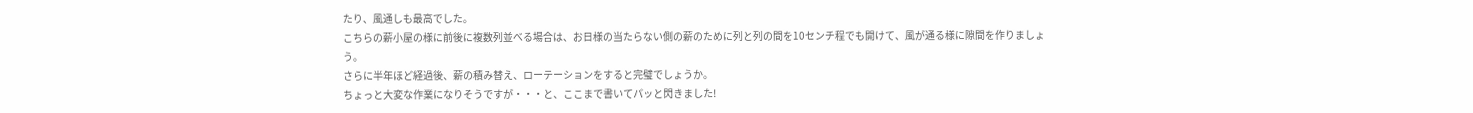たり、風通しも最高でした。
こちらの薪小屋の様に前後に複数列並べる場合は、お日様の当たらない側の薪のために列と列の間を10センチ程でも開けて、風が通る様に隙間を作りましょう。
さらに半年ほど経過後、薪の積み替え、ローテーションをすると完璧でしょうか。
ちょっと大変な作業になりそうですが・・・と、ここまで書いてパッと閃きました!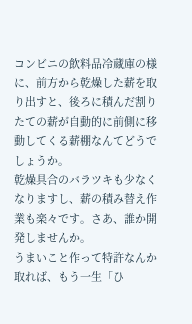コンビニの飲料品冷蔵庫の様に、前方から乾燥した薪を取り出すと、後ろに積んだ割りたての薪が自動的に前側に移動してくる薪棚なんてどうでしょうか。
乾燥具合のバラツキも少なくなりますし、薪の積み替え作業も楽々です。さあ、誰か開発しませんか。
うまいこと作って特許なんか取れば、もう一生「ひ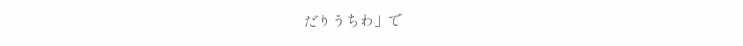だりうちわ」で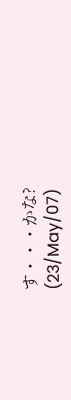す・・・かな?
(23/May/07)